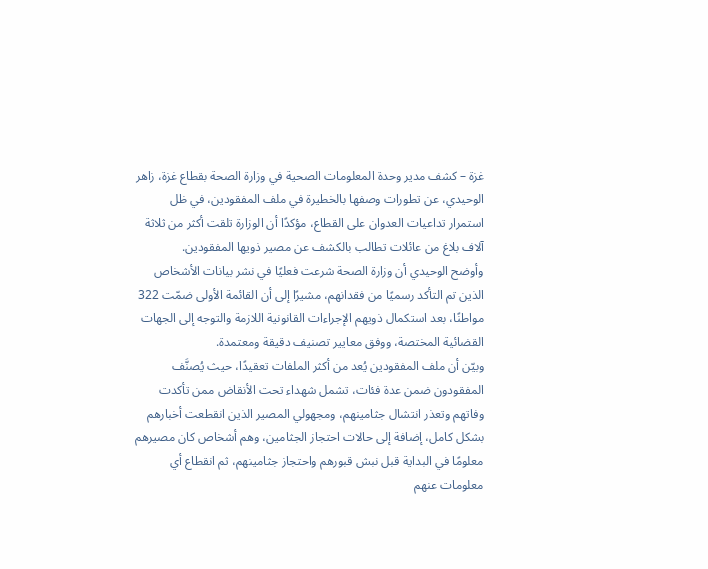غزة – كشف مدير وحدة المعلومات الصحية في وزارة الصحة بقطاع غزة، زاهر الوحيدي، عن تطورات وصفها بالخطيرة في ملف المفقودين، في ظل استمرار تداعيات العدوان على القطاع، مؤكدًا أن الوزارة تلقت أكثر من ثلاثة آلاف بلاغ من عائلات تطالب بالكشف عن مصير ذويها المفقودين.
وأوضح الوحيدي أن وزارة الصحة شرعت فعليًا في نشر بيانات الأشخاص الذين تم التأكد رسميًا من فقدانهم، مشيرًا إلى أن القائمة الأولى ضمّت 322 مواطنًا، بعد استكمال ذويهم الإجراءات القانونية اللازمة والتوجه إلى الجهات القضائية المختصة، ووفق معايير تصنيف دقيقة ومعتمدة.
وبيّن أن ملف المفقودين يُعد من أكثر الملفات تعقيدًا، حيث يُصنَّف المفقودون ضمن عدة فئات، تشمل شهداء تحت الأنقاض ممن تأكدت وفاتهم وتعذر انتشال جثامينهم، ومجهولي المصير الذين انقطعت أخبارهم بشكل كامل، إضافة إلى حالات احتجاز الجثامين، وهم أشخاص كان مصيرهم معلومًا في البداية قبل نبش قبورهم واحتجاز جثامينهم، ثم انقطاع أي معلومات عنهم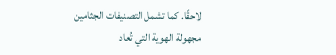لاحقًا. كما تشمل التصنيفات الجثامين مجهولة الهوية التي تُعاد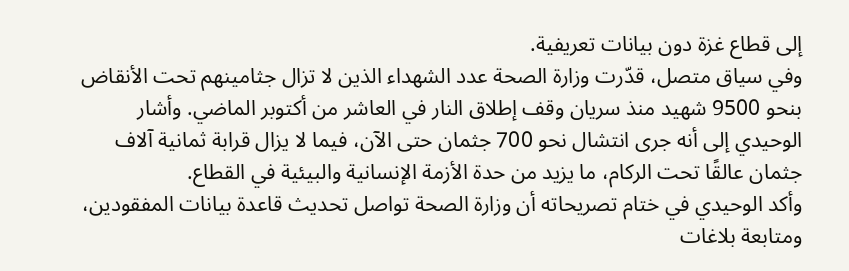إلى قطاع غزة دون بيانات تعريفية.
وفي سياق متصل، قدّرت وزارة الصحة عدد الشهداء الذين لا تزال جثامينهم تحت الأنقاض بنحو 9500 شهيد منذ سريان وقف إطلاق النار في العاشر من أكتوبر الماضي. وأشار الوحيدي إلى أنه جرى انتشال نحو 700 جثمان حتى الآن، فيما لا يزال قرابة ثمانية آلاف جثمان عالقًا تحت الركام، ما يزيد من حدة الأزمة الإنسانية والبيئية في القطاع.
وأكد الوحيدي في ختام تصريحاته أن وزارة الصحة تواصل تحديث قاعدة بيانات المفقودين، ومتابعة بلاغات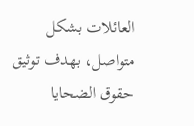العائلات بشكل متواصل، بهدف توثيق حقوق الضحايا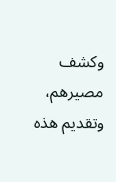وكشف مصيرهم، وتقديم هذه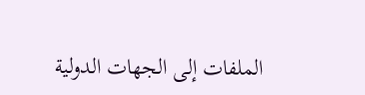الملفات إلى الجهات الدولية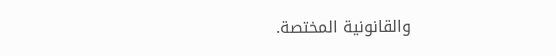والقانونية المختصة.